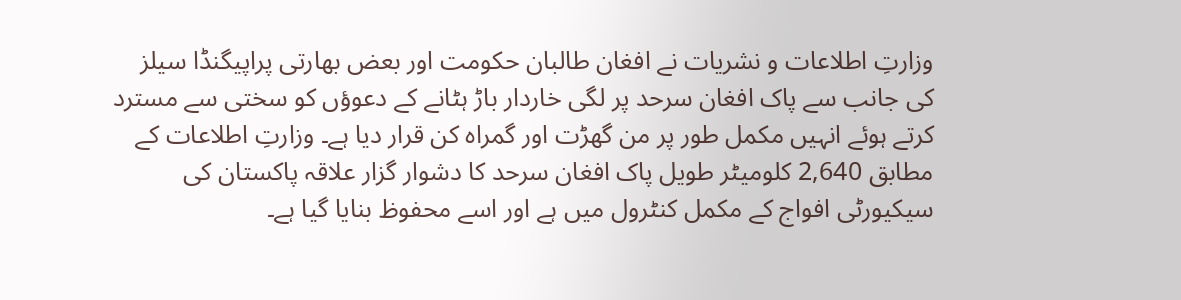وزارتِ اطلاعات و نشریات نے افغان طالبان حکومت اور بعض بھارتی پراپیگنڈا سیلز کی جانب سے پاک افغان سرحد پر لگی خاردار باڑ ہٹانے کے دعوؤں کو سختی سے مسترد کرتے ہوئے انہیں مکمل طور پر من گھڑت اور گمراہ کن قرار دیا ہے۔ وزارتِ اطلاعات کے مطابق 2,640 کلومیٹر طویل پاک افغان سرحد کا دشوار گزار علاقہ پاکستان کی سیکیورٹی افواج کے مکمل کنٹرول میں ہے اور اسے محفوظ بنایا گیا ہے۔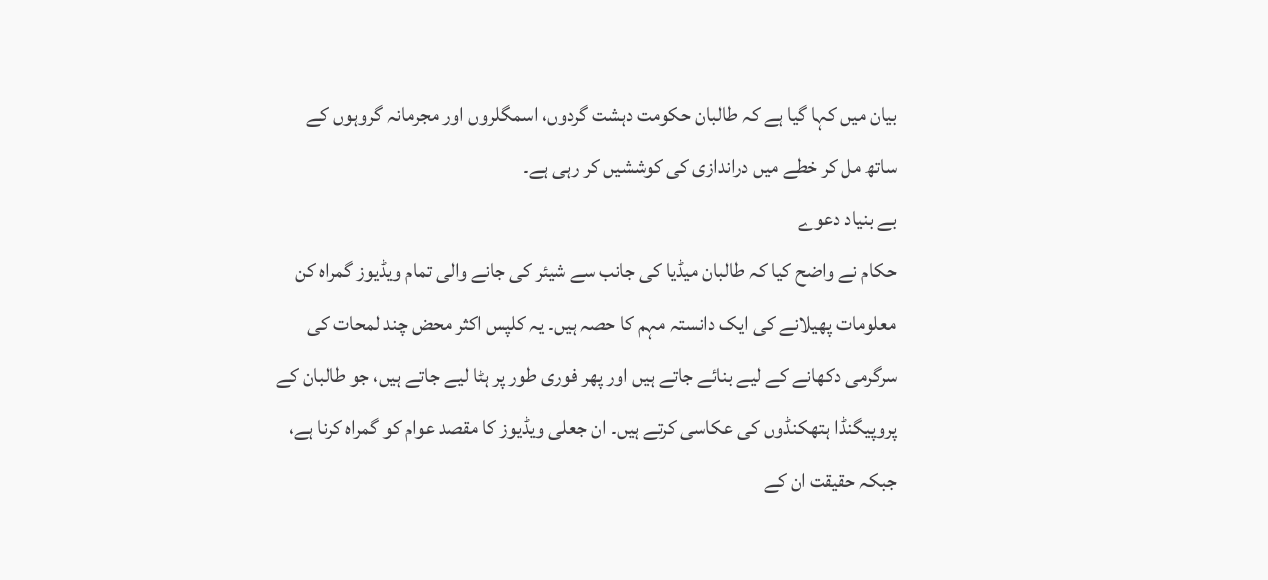بیان میں کہا گیا ہے کہ طالبان حکومت دہشت گردوں، اسمگلروں اور مجرمانہ گروہوں کے ساتھ مل کر خطے میں دراندازی کی کوششیں کر رہی ہے۔
بے بنیاد دعوے
حکام نے واضح کیا کہ طالبان میڈیا کی جانب سے شیئر کی جانے والی تمام ویڈیوز گمراہ کن معلومات پھیلانے کی ایک دانستہ مہم کا حصہ ہیں۔ یہ کلپس اکثر محض چند لمحات کی سرگرمی دکھانے کے لیے بنائے جاتے ہیں اور پھر فوری طور پر ہٹا لیے جاتے ہیں، جو طالبان کے پروپیگنڈا ہتھکنڈوں کی عکاسی کرتے ہیں۔ ان جعلی ویڈیوز کا مقصد عوام کو گمراہ کرنا ہے، جبکہ حقیقت ان کے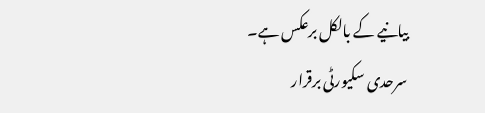بیانیے کے بالکل برعکس ہے۔
سرحدی سکیورٹی برقرار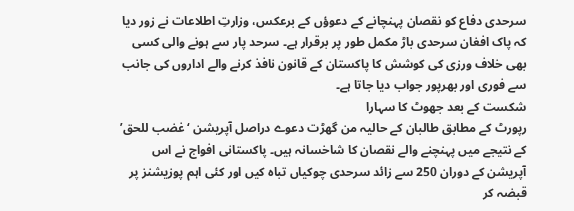سرحدی دفاع کو نقصان پہنچانے کے دعوؤں کے برعکس، وزارتِ اطلاعات نے زور دیا کہ پاک افغان سرحدی باڑ مکمل طور پر برقرار ہے۔ سرحد پار سے ہونے والی کسی بھی خلاف ورزی کی کوشش کا پاکستان کے قانون نافذ کرنے والے اداروں کی جانب سے فوری اور بھرپور جواب دیا جاتا ہے۔
شکست کے بعد جھوٹ کا سہارا
رپورٹ کے مطابق طالبان کے حالیہ من گھڑت دعوے دراصل آپریشن ‘غضب للحق’ کے نتیجے میں پہنچنے والے نقصان کا شاخسانہ ہیں۔ پاکستانی افواج نے اس آپریشن کے دوران 250 سے زائد سرحدی چوکیاں تباہ کیں اور کئی اہم پوزیشنز پر قبضہ کر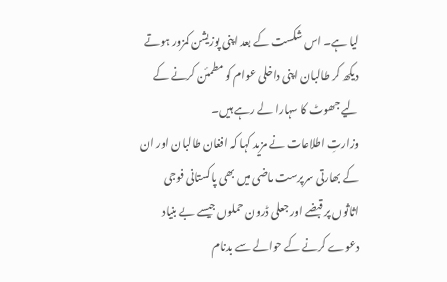لیا ہے۔ اس شکست کے بعد اپنی پوزیشن کمزور ہوتے دیکھ کر طالبان اپنی داخلی عوام کو مطمئن کرنے کے لیے جھوٹ کا سہارا لے رہے ہیں۔
وزارتِ اطلاعات نے مزید کہا کہ افغان طالبان اور ان کے بھارتی سرپرست ماضی میں بھی پاکستانی فوجی اثاثوں پر قبضے اور جعلی ڈرون حملوں جیسے بے بنیاد دعوے کرنے کے حوالے سے بدنام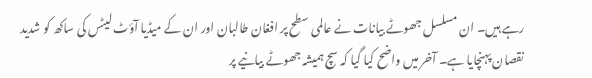رہے ہیں۔ ان مسلسل جھوٹے بیانات نے عالمی سطح پر افغان طالبان اور ان کے میڈیا آؤٹ لیٹس کی ساکھ کو شدید نقصان پہنچایا ہے۔ آخر میں واضح کیا گیا کہ سچ ہمیشہ جھوٹے بیانیے پر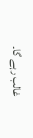غالب رہے گا۔